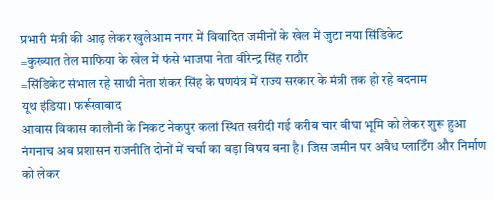प्रभारी मंत्री की आढ़ लेकर खुलेआम नगर में विवादित जमीनों के खेल में जुटा नया सिंडिकेट
=कुख्यात तेल माफिया के खेल में फंसे भाजपा नेता वीरेन्द्र सिंह राठौर
=सिंडिकेट संभाल रहे साथी नेता शंकर सिंह के षणयंत्र में राज्य सरकार के मंत्री तक हो रहे बदनाम
यूथ इंडिया। फर्रूखाबाद
आवास विकास कालौनी के निकट नेकपुर कलां स्थित खरीदी गई करीब चार बीघा भूमि को लेकर शुरू हुआ नंगनाच अब प्रशासन राजनीति दोनों में चर्चा का बड़ा विषय बना है। जिस जमीन पर अवैध प्लाटिँग और निर्माण को लेकर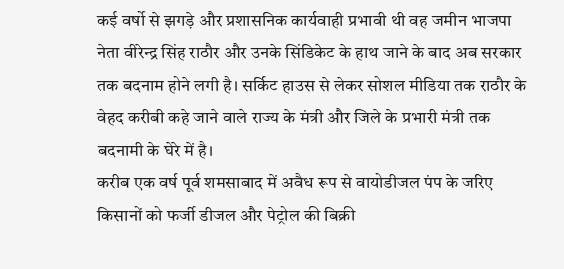कई वर्षो से झगड़े और प्रशासनिक कार्यवाही प्रभावी थी वह जमीन भाजपा नेता वीरेन्द्र सिंह राठौर और उनके सिंडिकेट के हाथ जाने के बाद अब सरकार तक बदनाम होने लगी है। सर्किट हाउस से लेकर सोशल मीडिया तक राठौर के वेहद करीबी कहे जाने वाले राज्य के मंत्री और जिले के प्रभारी मंत्री तक बदनामी के घेरे में है।
करीब एक वर्ष पूर्व शमसाबाद में अवैध रूप से वायोडीजल पंप के जरिए किसानों को फर्जी डीजल और पेट्रोल की बिक्री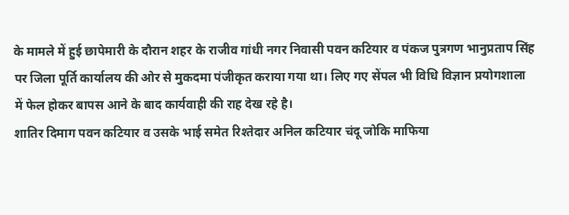के मामले में हुई छापेमारी के दौरान शहर के राजीव गांधी नगर निवासी पवन कटियार व पंकज पुत्रगण भानुप्रताप सिंह पर जिला पूर्ति कार्यालय की ओर से मुकदमा पंजीकृत कराया गया था। लिए गए सेंपल भी विधि विज्ञान प्रयोगशाला में फेल होकर बापस आने के बाद कार्यवाही की राह देख रहे है।
शातिर दिमाग पवन कटियार व उसके भाई समेत रिश्तेदार अनिल कटियार चंदू जोकि माफिया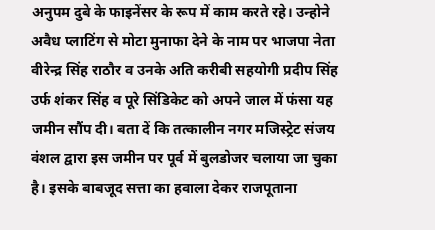अनुपम दुबे के फाइनेंसर के रूप में काम करते रहे। उन्होने अवैध प्लाटिंग से मोटा मुनाफा देने के नाम पर भाजपा नेता वीरेन्द्र सिंह राठौर व उनके अति करीबी सहयोगी प्रदीप सिंह उर्फ शंकर सिंह व पूरे सिंडिकेट को अपने जाल में फंसा यह जमीन सौंप दी। बता दें कि तत्कालीन नगर मजिस्ट्रेट संजय वंशल द्वारा इस जमीन पर पूर्व में बुलडोजर चलाया जा चुका है। इसके बाबजूद सत्ता का हवाला देकर राजपूताना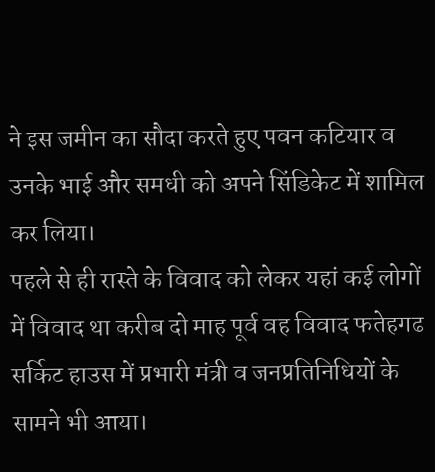ने इस जमीन का सौदा करते हुए पवन कटियार व उनके भाई और समधी को अपने सिंडिकेट में शामिल कर लिया।
पहले से ही रास्ते के विवाद को लेकर यहां कई लोगों में विवाद था करीब दो माह पूर्व वह विवाद फतेहगढ सर्किट हाउस में प्रभारी मंत्री व जनप्रतिनिधियों के सामने भी आया।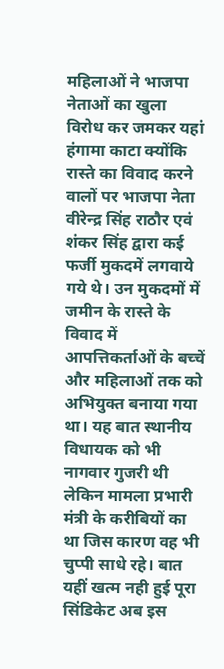महिलाओं ने भाजपा नेताओं का खुला विरोध कर जमकर यहां हंगामा काटा क्योंकि रास्ते का विवाद करने वालों पर भाजपा नेता वीरेन्द्र सिंह राठौर एवं शंकर सिंह द्वारा कई फर्जी मुकदमें लगवाये गये थे। उन मुकदमों में जमीन के रास्ते के विवाद में आपत्तिकर्ताओं के बच्चें और महिलाओं तक को अभियुक्त बनाया गया था। यह बात स्थानीय विधायक को भी नागवार गुजरी थी लेकिन मामला प्रभारी मंत्री के करीबियों का था जिस कारण वह भी चुप्पी साधे रहे। बात यहीं खत्म नही हुई पूरा सिंडिकेट अब इस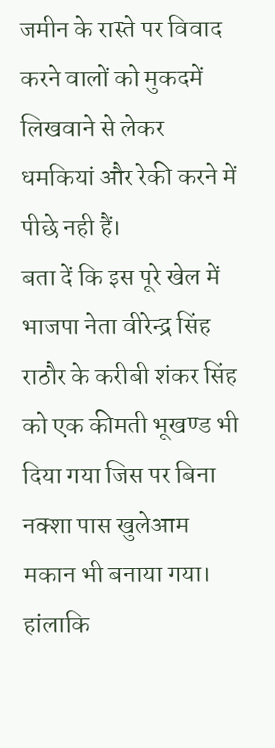जमीन के रास्ते पर विवाद करने वालों को मुकदमें लिखवाने से लेकर धमकियां और रेकी करने में पीछे नही हैं।
बता दें कि इस पूरे खेल में भाजपा नेता वीरेन्द्र सिंह राठौर के करीबी शंकर सिंह को एक कीमती भूखण्ड भी दिया गया जिस पर बिना नक्शा पास खुलेआम मकान भी बनाया गया। हांलाकि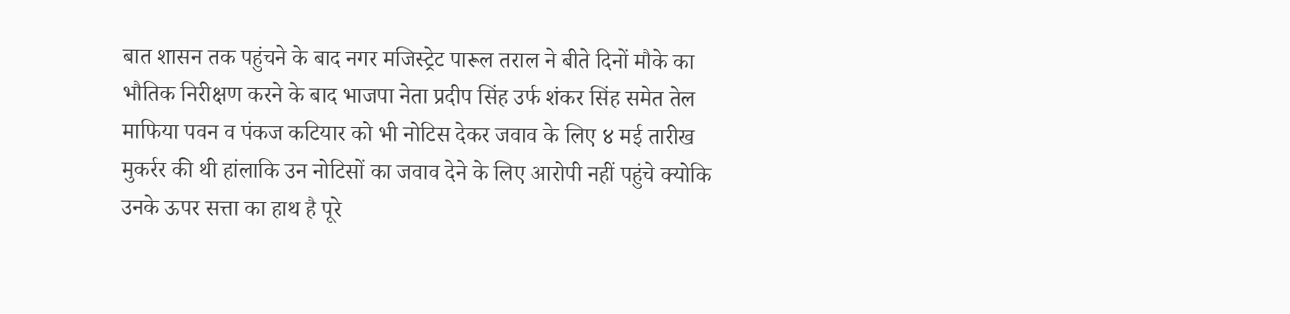बात शासन तक पहुंचने के बाद नगर मजिस्ट्रेट पारूल तराल ने बीते दिनों मौके का भौतिक निरीक्षण करने के बाद भाजपा नेता प्रदीप सिंह उर्फ शंकर सिंह समेत तेल माफिया पवन व पंकज कटियार को भी नोटिस देकर जवाव के लिए ४ मई तारीख मुकर्रर की थी हांलाकि उन नोटिसों का जवाव देने के लिए आरोपी नहीं पहुंचे क्योकि उनके ऊपर सत्ता का हाथ है पूरे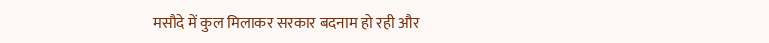मसौदे में कुल मिलाकर सरकार बदनाम हो रही और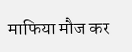माफिया मौज कर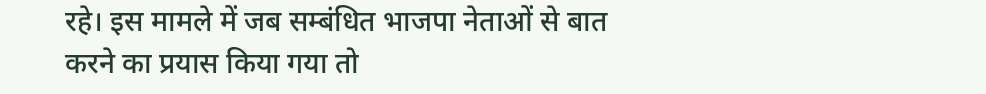रहे। इस मामले में जब सम्बंधित भाजपा नेताओं से बात करने का प्रयास किया गया तो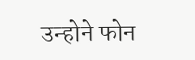उन्होने फोन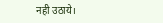नही उठाये।